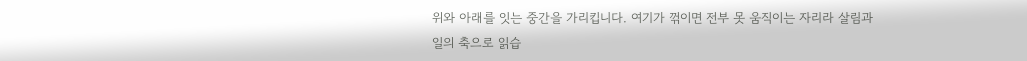위와 아래를 잇는 중간을 가리킵니다. 여기가 꺾이면 전부 못 움직이는 자리라 살림과 일의 축으로 읽습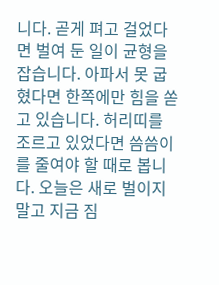니다. 곧게 펴고 걸었다면 벌여 둔 일이 균형을 잡습니다. 아파서 못 굽혔다면 한쪽에만 힘을 쏟고 있습니다. 허리띠를 조르고 있었다면 씀씀이를 줄여야 할 때로 봅니다. 오늘은 새로 벌이지 말고 지금 짐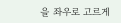을 좌우로 고르게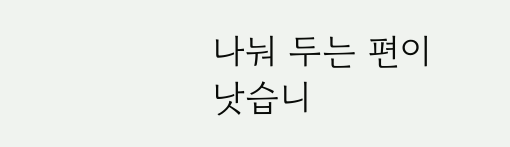나눠 두는 편이 낫습니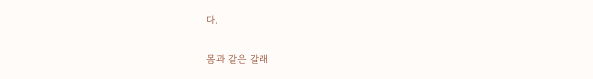다.

몸과 같은 갈래